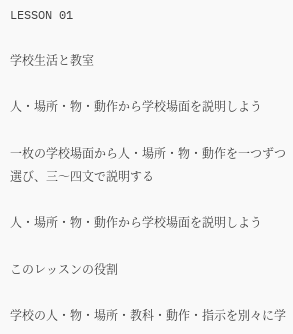LESSON 01

学校生活と教室

人・場所・物・動作から学校場面を説明しよう

一枚の学校場面から人・場所・物・動作を一つずつ選び、三〜四文で説明する

人・場所・物・動作から学校場面を説明しよう

このレッスンの役割

学校の人・物・場所・教科・動作・指示を別々に学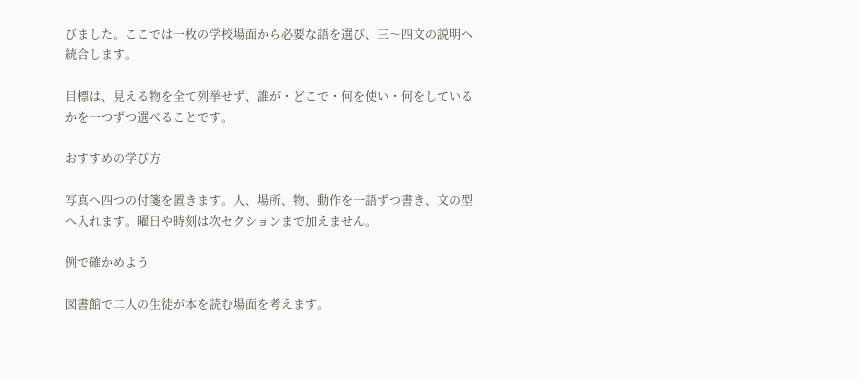びました。ここでは一枚の学校場面から必要な語を選び、三〜四文の説明へ統合します。

目標は、見える物を全て列挙せず、誰が・どこで・何を使い・何をしているかを一つずつ選べることです。

おすすめの学び方

写真へ四つの付箋を置きます。人、場所、物、動作を一語ずつ書き、文の型へ入れます。曜日や時刻は次セクションまで加えません。

例で確かめよう

図書館で二人の生徒が本を読む場面を考えます。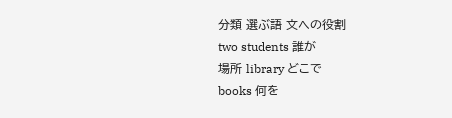分類 選ぶ語 文への役割
two students 誰が
場所 library どこで
books 何を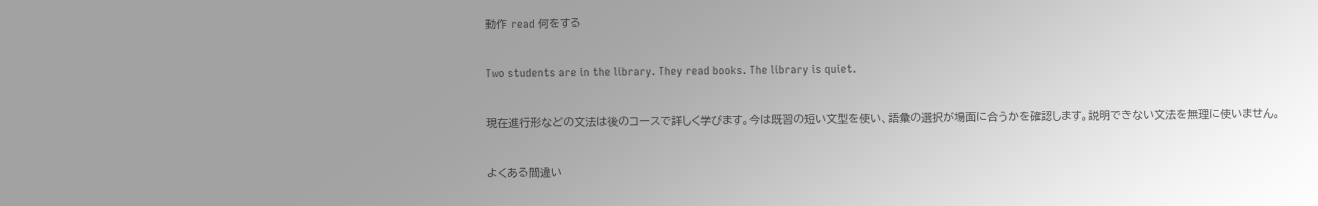動作 read 何をする

Two students are in the library. They read books. The library is quiet.

現在進行形などの文法は後のコースで詳しく学びます。今は既習の短い文型を使い、語彙の選択が場面に合うかを確認します。説明できない文法を無理に使いません。

よくある間違い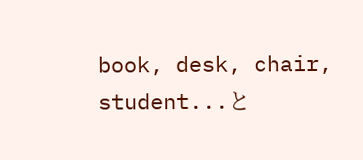book, desk, chair, student...と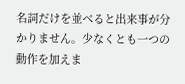名詞だけを並べると出来事が分かりません。少なくとも一つの動作を加えま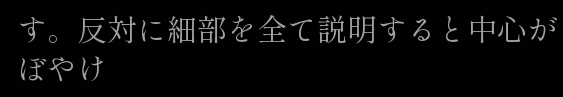す。反対に細部を全て説明すると中心がぼやけ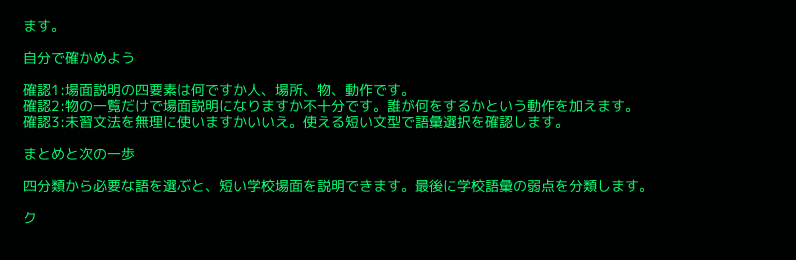ます。

自分で確かめよう

確認1:場面説明の四要素は何ですか人、場所、物、動作です。
確認2:物の一覧だけで場面説明になりますか不十分です。誰が何をするかという動作を加えます。
確認3:未習文法を無理に使いますかいいえ。使える短い文型で語彙選択を確認します。

まとめと次の一歩

四分類から必要な語を選ぶと、短い学校場面を説明できます。最後に学校語彙の弱点を分類します。

ク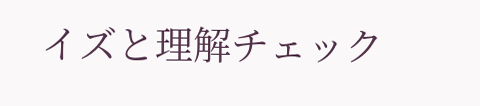イズと理解チェック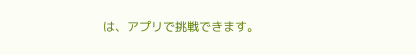は、アプリで挑戦できます。